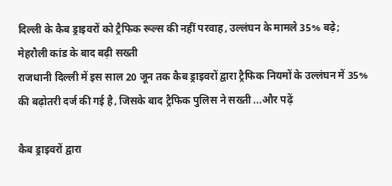दिल्ली के कैब ड्राइवरों को ट्रैफिक रूल्स की नहीं परवाह, उल्लंघन के मामले 35% बढ़े; मेहरौली कांड के बाद बढ़ी सख्ती
राजधानी दिल्ली में इस साल 20 जून तक कैब ड्राइवरों द्वारा ट्रैफिक नियमों के उल्लंघन में 35% की बढ़ोतरी दर्ज की गई है, जिसके बाद ट्रैफिक पुलिस ने सख्ती ...और पढ़ें

कैब ड्राइवरों द्वारा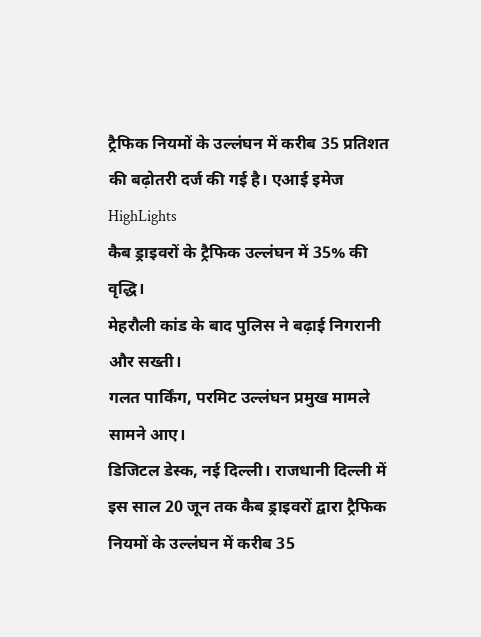ट्रैफिक नियमों के उल्लंघन में करीब 35 प्रतिशत की बढ़ोतरी दर्ज की गई है। एआई इमेज
HighLights
कैब ड्राइवरों के ट्रैफिक उल्लंघन में 35% की वृद्धि।
मेहरौली कांड के बाद पुलिस ने बढ़ाई निगरानी और सख्ती।
गलत पार्किंग, परमिट उल्लंघन प्रमुख मामले सामने आए।
डिजिटल डेस्क, नई दिल्ली। राजधानी दिल्ली में इस साल 20 जून तक कैब ड्राइवरों द्वारा ट्रैफिक नियमों के उल्लंघन में करीब 35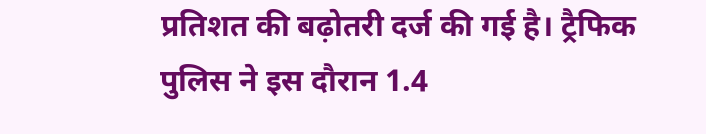प्रतिशत की बढ़ोतरी दर्ज की गई है। ट्रैफिक पुलिस ने इस दौरान 1.4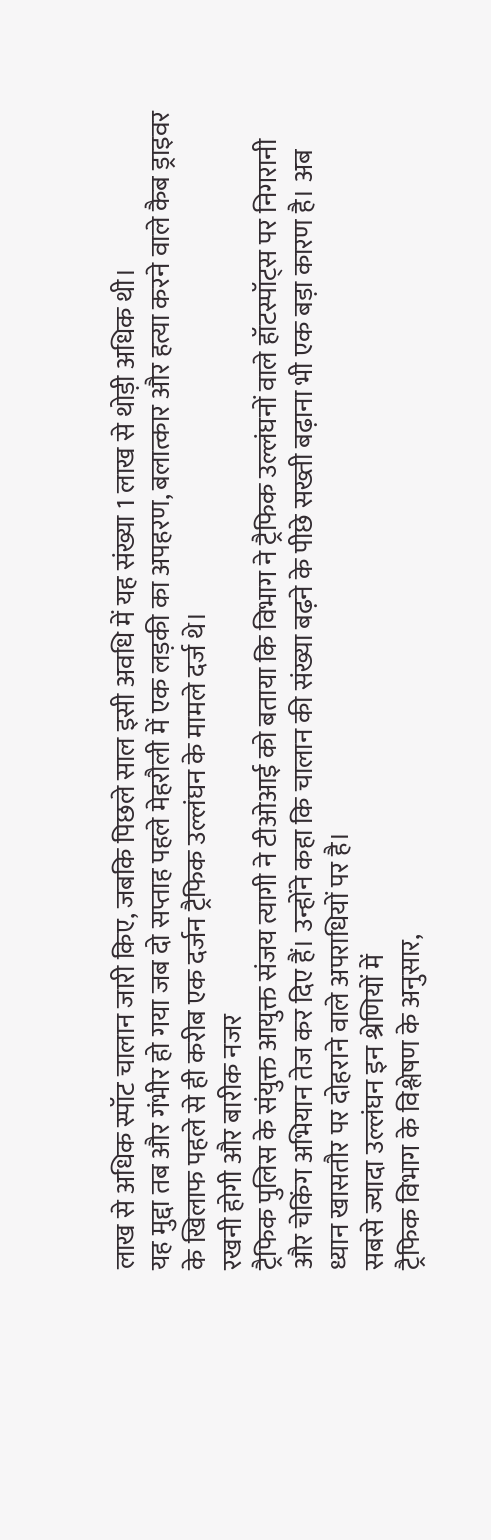लाख से अधिक स्पॉट चालान जारी किए, जबकि पिछले साल इसी अवधि में यह संख्या 1 लाख से थोड़ी अधिक थी।
यह मुद्दा तब और गंभीर हो गया जब दो सप्ताह पहले मेहरौली में एक लड़की का अपहरण, बलात्कार और हत्या करने वाले कैब ड्राइवर के खिलाफ पहले से ही करीब एक दर्जन ट्रैफिक उल्लंघन के मामले दर्ज थे।
रखनी होगी और बारीक नजर
ट्रैफिक पुलिस के संयुक्त आयुक्त संजय त्यागी ने टीओआई को बताया कि विभाग ने ट्रैफिक उल्लंघनों वाले हॉटस्पॉट्स पर निगरानी और चेकिंग अभियान तेज कर दिए हैं। उन्होंने कहा कि चालान की संख्या बढ़ने के पीछे सख्ती बढ़ाना भी एक बड़ा कारण है। अब ध्यान खासतौर पर दोहराने वाले अपराधियों पर है।
सबसे ज्यादा उल्लंघन इन श्रेणियों में
ट्रैफिक विभाग के विश्लेषण के अनुसार,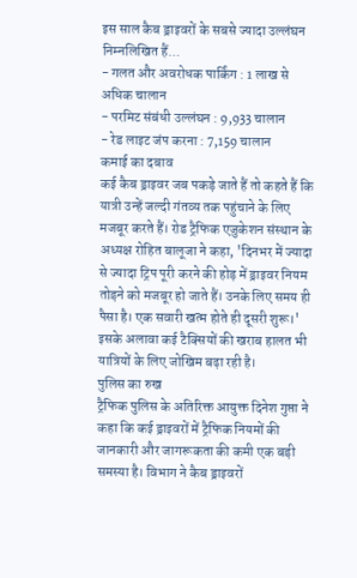इस साल कैब ड्राइवरों के सबसे ज्यादा उल्लंघन निम्नलिखित हैं...
- गलत और अवरोधक पार्किंग : 1 लाख से अधिक चालान
- परमिट संबंधी उल्लंघन : 9,933 चालान
- रेड लाइट जंप करना : 7,159 चालान
कमाई का दबाव
कई कैब ड्राइवर जब पकड़े जाते हैं तो कहते हैं कि यात्री उन्हें जल्दी गंतव्य तक पहुंचाने के लिए मजबूर करते हैं। रोड ट्रैफिक एजुकेशन संस्थान के अध्यक्ष रोहित बालूजा ने कहा, 'दिनभर में ज्यादा से ज्यादा ट्रिप पूरी करने की होड़ में ड्राइवर नियम तोड़ने को मजबूर हो जाते हैं। उनके लिए समय ही पैसा है। एक सवारी खत्म होते ही दूसरी शुरू।' इसके अलावा कई टैक्सियों की खराब हालत भी यात्रियों के लिए जोखिम बढ़ा रही है।
पुलिस का रुख
ट्रैफिक पुलिस के अतिरिक्त आयुक्त दिनेश गुप्ता ने कहा कि कई ड्राइवरों में ट्रैफिक नियमों की जानकारी और जागरूकता की कमी एक बड़ी समस्या है। विभाग ने कैब ड्राइवरों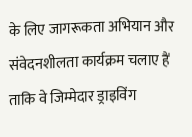के लिए जागरूकता अभियान और संवेदनशीलता कार्यक्रम चलाए हैं ताकि वे जिम्मेदार ड्राइविंग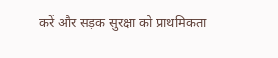करें और सड़क सुरक्षा को प्राथमिकता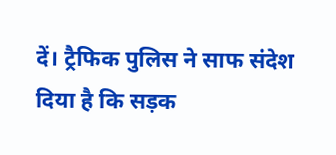दें। ट्रैफिक पुलिस ने साफ संदेश दिया है कि सड़क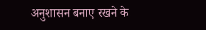अनुशासन बनाए रखने के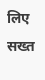लिए सख्त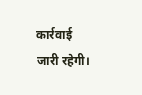कार्रवाई जारी रहेगी।